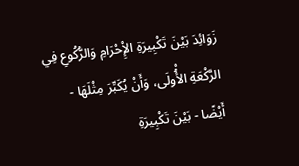زَوَائِدَ بَيْنَ تَكْبِيرَةِ الإِْحْرَامِ وَالرُّكُوعِ فِي الرَّكْعَةِ الأُْولَى، وَأَنْ يُكَبِّرَ مِثْلَهَا - أَيْضًا - بَيْنَ تَكْبِيرَةِ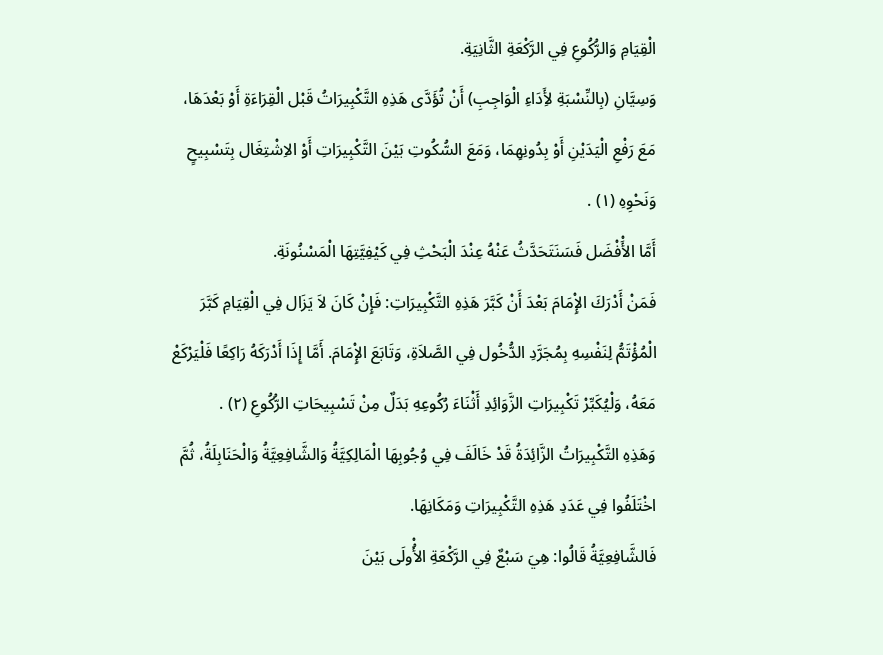الْقِيَامِ وَالرُّكُوعِ فِي الرَّكْعَةِ الثَّانِيَةِ.
وَسِيَّانِ (بِالنِّسْبَةِ لأَِدَاءِ الْوَاجِبِ) أَنْ تُؤَدَّى هَذِهِ التَّكْبِيرَاتُ قَبْل الْقِرَاءَةِ أَوْ بَعْدَهَا، مَعَ رَفْعِ الْيَدَيْنِ أَوْ بِدُونِهِمَا، وَمَعَ السُّكُوتِ بَيْنَ التَّكْبِيرَاتِ أَوْ الاِشْتِغَال بِتَسْبِيحٍ وَنَحْوِهِ (١) .
أَمَّا الأَْفْضَل فَسَنَتَحَدَّثُ عَنْهُ عِنْدَ الْبَحْثِ فِي كَيْفِيَّتِهَا الْمَسْنُونَةِ.
فَمَنْ أَدْرَكَ الإِْمَامَ بَعْدَ أَنْ كَبَّرَ هَذِهِ التَّكْبِيرَاتِ: فَإِنْ كَانَ لاَ يَزَال فِي الْقِيَامِ كَبَّرَ الْمُؤْتَمُّ لِنَفْسِهِ بِمُجَرَّدِ الدُّخُول فِي الصَّلاَةِ، وَتَابَعَ الإِْمَامَ. أَمَّا إِذَا أَدْرَكَهُ رَاكِعًا فَلْيَرْكَعْ مَعَهُ، وَلْيُكَبِّرْ تَكْبِيرَاتِ الزَّوَائِدِ أَثْنَاءَ رُكُوعِهِ بَدَلٌ مِنْ تَسْبِيحَاتِ الرُّكُوعِ (٢) .
وَهَذِهِ التَّكْبِيرَاتُ الزَّائِدَةُ قَدْ خَالَفَ فِي وُجُوبِهَا الْمَالِكِيَّةُ وَالشَّافِعِيَّةُ وَالْحَنَابِلَةُ، ثُمَّ اخْتَلَفُوا فِي عَدَدِ هَذِهِ التَّكْبِيرَاتِ وَمَكَانِهَا.
فَالشَّافِعِيَّةُ قَالُوا: هِيَ سَبْعٌ فِي الرَّكْعَةِ الأُْولَى بَيْنَ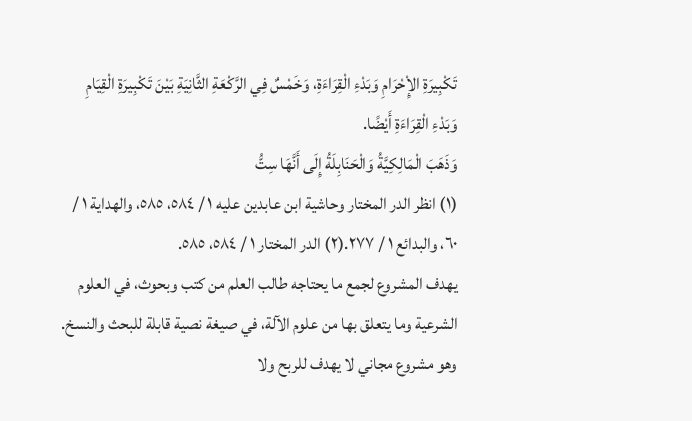تَكْبِيرَةِ الإِْحْرَامِ وَبَدْءِ الْقِرَاءَةِ، وَخَمْسٌ فِي الرَّكْعَةِ الثَّانِيَةِ بَيْنَ تَكْبِيرَةِ الْقِيَامِ وَبَدْءِ الْقِرَاءَةِ أَيْضًا.
وَذَهَبَ الْمَالِكِيَّةُ وَالْحَنَابِلَةُ إِلَى أَنَّهَا سِتُّ
(١) انظر الدر المختار وحاشية ابن عابدين عليه ١ / ٥٨٤، ٥٨٥، والهداية ١ / ٦٠، والبدائع ١ / ٢٧٧.(٢) الدر المختار ١ / ٥٨٤، ٥٨٥.
يهدف المشروع لجمع ما يحتاجه طالب العلم من كتب وبحوث، في العلوم الشرعية وما يتعلق بها من علوم الآلة، في صيغة نصية قابلة للبحث والنسخ.
وهو مشروع مجاني لا يهدف للربح ولا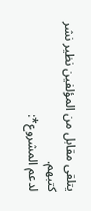يتلقى مقابل من المؤلفين نظير نشر كتبهم.
لدعم المشروع*: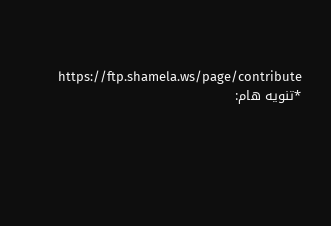https://ftp.shamela.ws/page/contribute
*تنويه هام: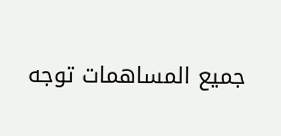جميع المساهمات توجه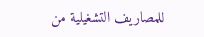للمصاريف التشغيلية من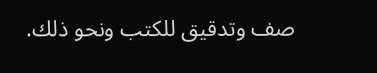صف وتدقيق للكتب ونحو ذلك.